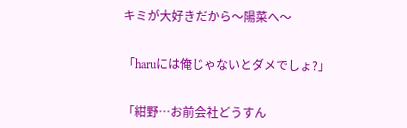キミが大好きだから〜陽菜へ〜


「haruには俺じゃないとダメでしょ?」


「紺野…お前会社どうすん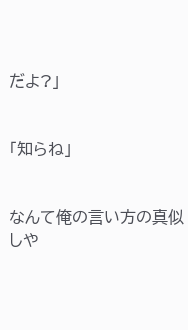だよ?」


「知らね」


なんて俺の言い方の真似しや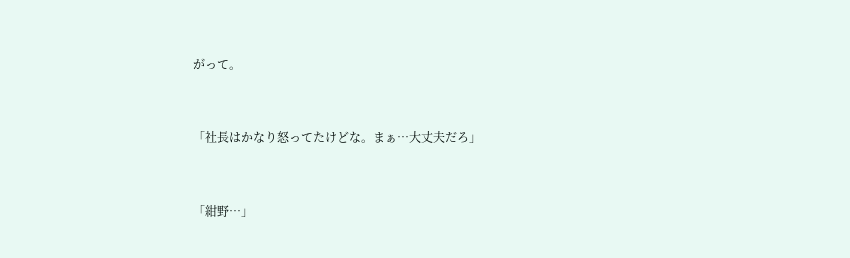がって。


「社長はかなり怒ってたけどな。まぁ…大丈夫だろ」


「紺野…」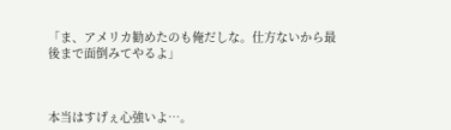「ま、アメリカ勧めたのも俺だしな。仕方ないから最後まで面倒みてやるよ」



本当はすげぇ心強いよ…。